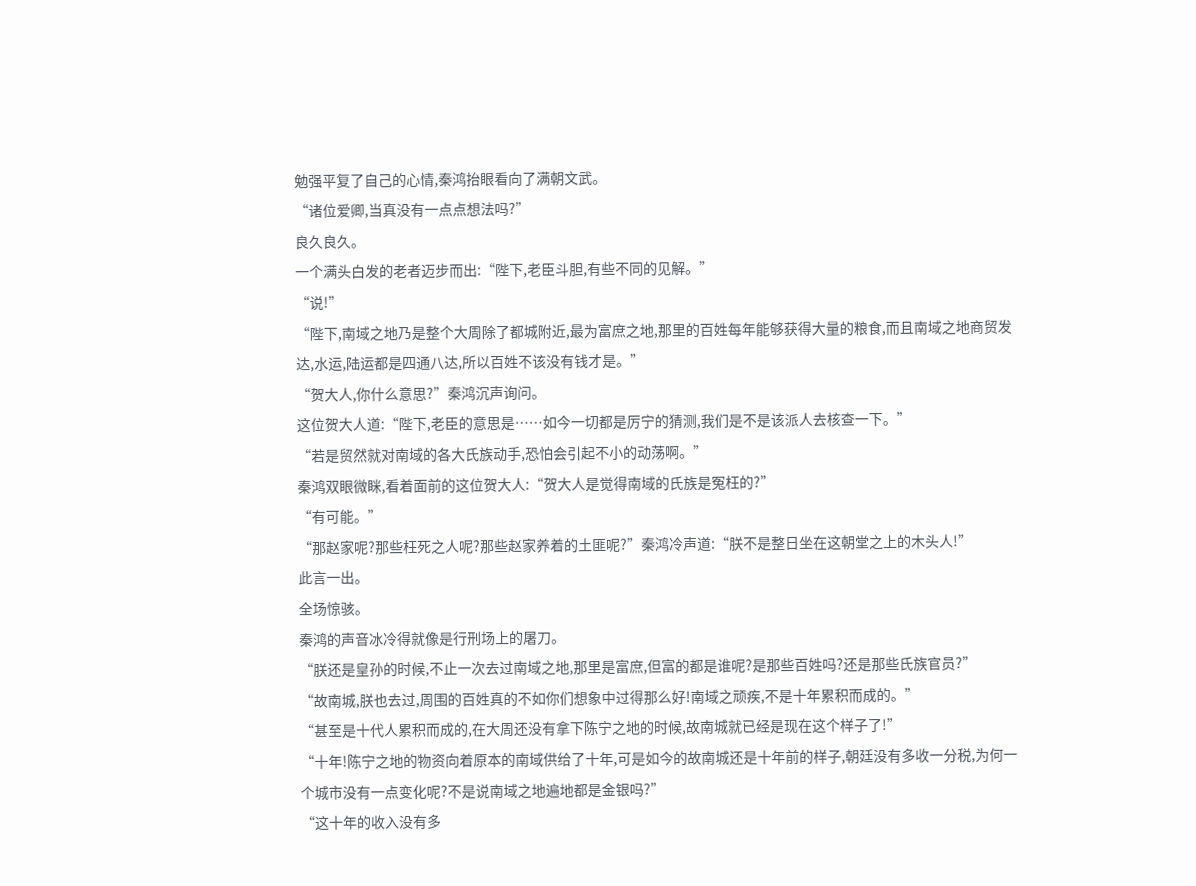勉强平复了自己的心情,秦鸿抬眼看向了满朝文武。
“诸位爱卿,当真没有一点点想法吗?”
良久良久。
一个满头白发的老者迈步而出:“陛下,老臣斗胆,有些不同的见解。”
“说!”
“陛下,南域之地乃是整个大周除了都城附近,最为富庶之地,那里的百姓每年能够获得大量的粮食,而且南域之地商贸发达,水运,陆运都是四通八达,所以百姓不该没有钱才是。”
“贺大人,你什么意思?”秦鸿沉声询问。
这位贺大人道:“陛下,老臣的意思是……如今一切都是厉宁的猜测,我们是不是该派人去核查一下。”
“若是贸然就对南域的各大氏族动手,恐怕会引起不小的动荡啊。”
秦鸿双眼微眯,看着面前的这位贺大人:“贺大人是觉得南域的氏族是冤枉的?”
“有可能。”
“那赵家呢?那些枉死之人呢?那些赵家养着的土匪呢?”秦鸿冷声道:“朕不是整日坐在这朝堂之上的木头人!”
此言一出。
全场惊骇。
秦鸿的声音冰冷得就像是行刑场上的屠刀。
“朕还是皇孙的时候,不止一次去过南域之地,那里是富庶,但富的都是谁呢?是那些百姓吗?还是那些氏族官员?”
“故南城,朕也去过,周围的百姓真的不如你们想象中过得那么好!南域之顽疾,不是十年累积而成的。”
“甚至是十代人累积而成的,在大周还没有拿下陈宁之地的时候,故南城就已经是现在这个样子了!”
“十年!陈宁之地的物资向着原本的南域供给了十年,可是如今的故南城还是十年前的样子,朝廷没有多收一分税,为何一个城市没有一点变化呢?不是说南域之地遍地都是金银吗?”
“这十年的收入没有多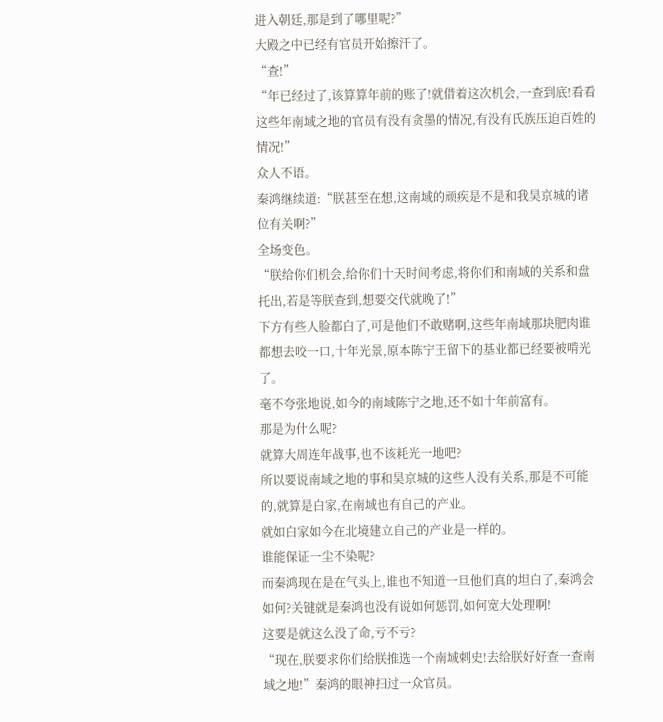进入朝廷,那是到了哪里呢?”
大殿之中已经有官员开始擦汗了。
“查!”
“年已经过了,该算算年前的账了!就借着这次机会,一查到底!看看这些年南域之地的官员有没有贪墨的情况,有没有氏族压迫百姓的情况!”
众人不语。
秦鸿继续道:“朕甚至在想,这南域的顽疾是不是和我昊京城的诸位有关啊?”
全场变色。
“朕给你们机会,给你们十天时间考虑,将你们和南域的关系和盘托出,若是等朕查到,想要交代就晚了!”
下方有些人脸都白了,可是他们不敢赌啊,这些年南域那块肥肉谁都想去咬一口,十年光景,原本陈宁王留下的基业都已经要被啃光了。
毫不夸张地说,如今的南域陈宁之地,还不如十年前富有。
那是为什么呢?
就算大周连年战事,也不该耗光一地吧?
所以要说南域之地的事和昊京城的这些人没有关系,那是不可能的,就算是白家,在南域也有自己的产业。
就如白家如今在北境建立自己的产业是一样的。
谁能保证一尘不染呢?
而秦鸿现在是在气头上,谁也不知道一旦他们真的坦白了,秦鸿会如何?关键就是秦鸿也没有说如何惩罚,如何宽大处理啊!
这要是就这么没了命,亏不亏?
“现在,朕要求你们给朕推选一个南域刺史!去给朕好好查一查南域之地!”秦鸿的眼神扫过一众官员。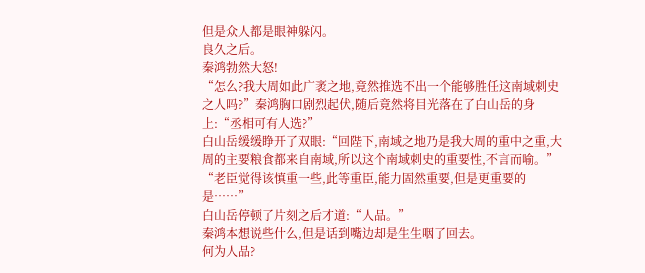但是众人都是眼神躲闪。
良久之后。
秦鸿勃然大怒!
“怎么?我大周如此广袤之地,竟然推选不出一个能够胜任这南域刺史之人吗?”秦鸿胸口剧烈起伏,随后竟然将目光落在了白山岳的身上:“丞相可有人选?”
白山岳缓缓睁开了双眼:“回陛下,南域之地乃是我大周的重中之重,大周的主要粮食都来自南域,所以这个南域刺史的重要性,不言而喻。”
“老臣觉得该慎重一些,此等重臣,能力固然重要,但是更重要的是……”
白山岳停顿了片刻之后才道:“人品。”
秦鸿本想说些什么,但是话到嘴边却是生生咽了回去。
何为人品?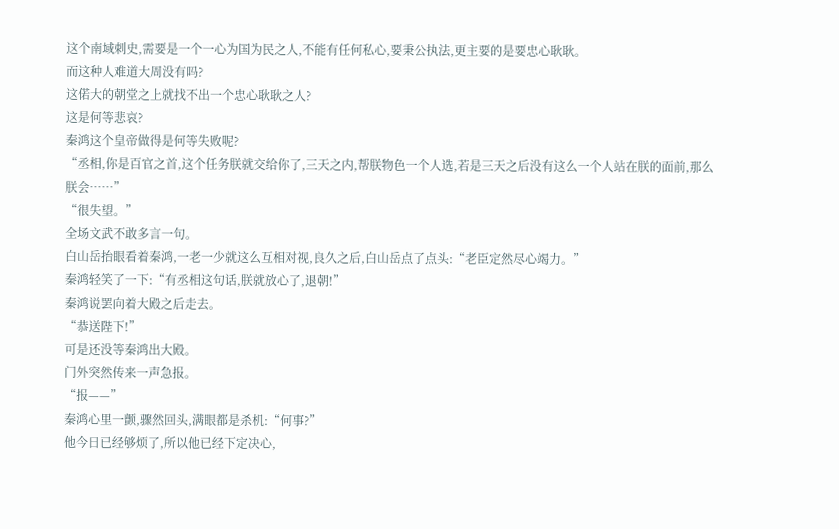这个南域刺史,需要是一个一心为国为民之人,不能有任何私心,要秉公执法,更主要的是要忠心耿耿。
而这种人难道大周没有吗?
这偌大的朝堂之上就找不出一个忠心耿耿之人?
这是何等悲哀?
秦鸿这个皇帝做得是何等失败呢?
“丞相,你是百官之首,这个任务朕就交给你了,三天之内,帮朕物色一个人选,若是三天之后没有这么一个人站在朕的面前,那么朕会……”
“很失望。”
全场文武不敢多言一句。
白山岳抬眼看着秦鸿,一老一少就这么互相对视,良久之后,白山岳点了点头:“老臣定然尽心竭力。”
秦鸿轻笑了一下:“有丞相这句话,朕就放心了,退朝!”
秦鸿说罢向着大殿之后走去。
“恭送陛下!”
可是还没等秦鸿出大殿。
门外突然传来一声急报。
“报——”
秦鸿心里一颤,骤然回头,满眼都是杀机:“何事?”
他今日已经够烦了,所以他已经下定决心,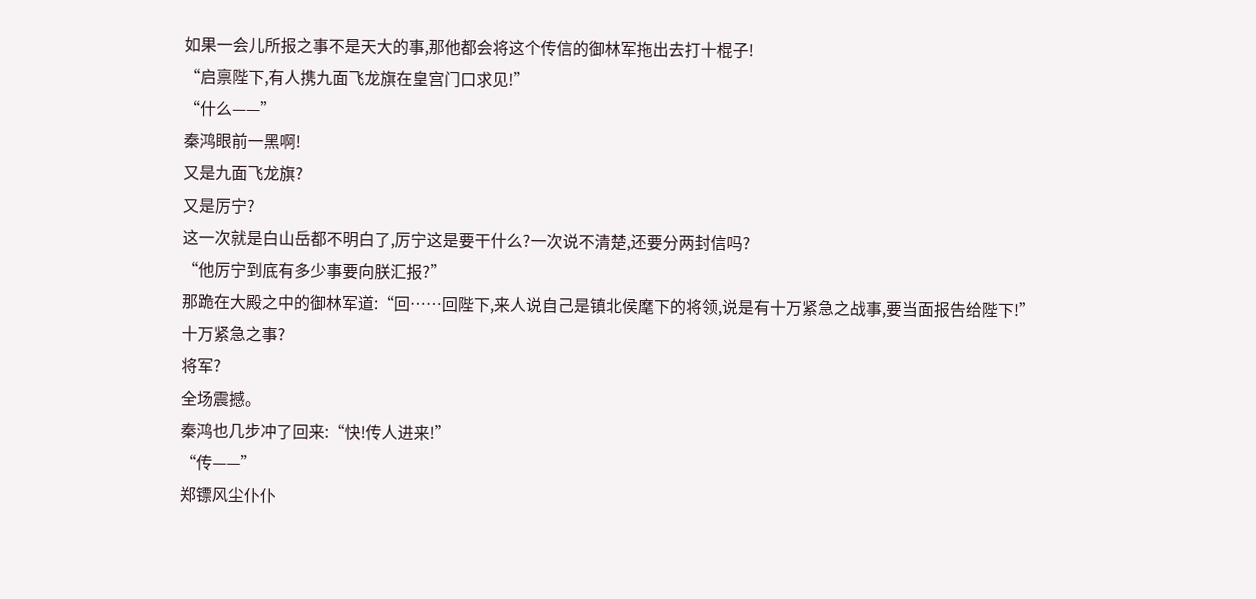如果一会儿所报之事不是天大的事,那他都会将这个传信的御林军拖出去打十棍子!
“启禀陛下,有人携九面飞龙旗在皇宫门口求见!”
“什么——”
秦鸿眼前一黑啊!
又是九面飞龙旗?
又是厉宁?
这一次就是白山岳都不明白了,厉宁这是要干什么?一次说不清楚,还要分两封信吗?
“他厉宁到底有多少事要向朕汇报?”
那跪在大殿之中的御林军道:“回……回陛下,来人说自己是镇北侯麾下的将领,说是有十万紧急之战事,要当面报告给陛下!”
十万紧急之事?
将军?
全场震撼。
秦鸿也几步冲了回来:“快!传人进来!”
“传——”
郑镖风尘仆仆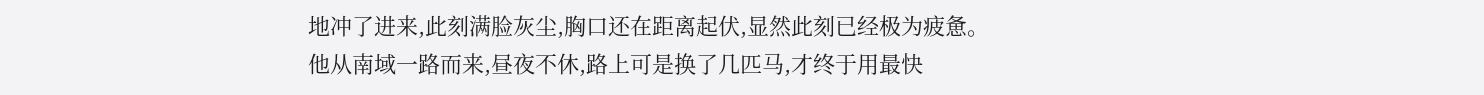地冲了进来,此刻满脸灰尘,胸口还在距离起伏,显然此刻已经极为疲惫。
他从南域一路而来,昼夜不休,路上可是换了几匹马,才终于用最快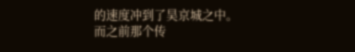的速度冲到了昊京城之中。
而之前那个传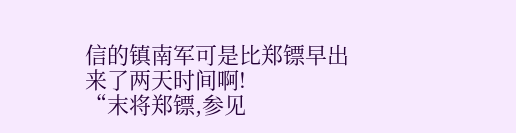信的镇南军可是比郑镖早出来了两天时间啊!
“末将郑镖,参见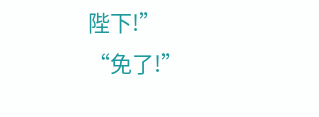陛下!”
“免了!”